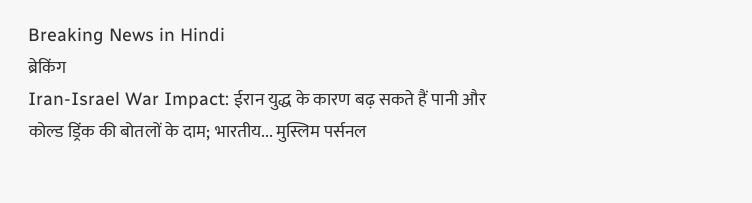Breaking News in Hindi
ब्रेकिंग
Iran-Israel War Impact: ईरान युद्ध के कारण बढ़ सकते हैं पानी और कोल्ड ड्रिंक की बोतलों के दाम; भारतीय... मुस्लिम पर्सनल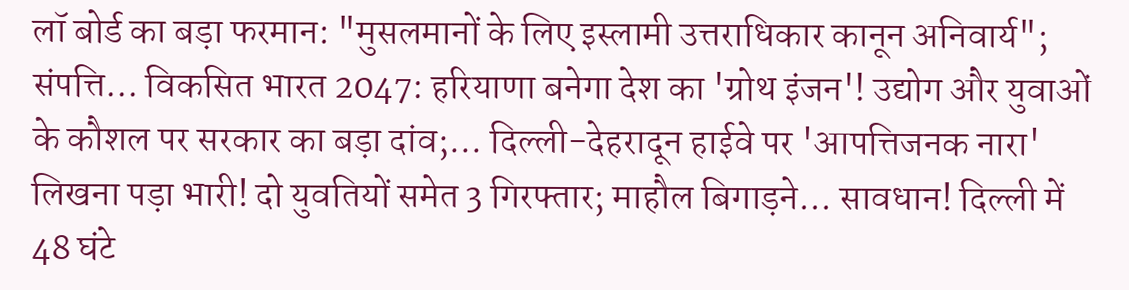लॉ बोर्ड का बड़ा फरमान: "मुसलमानों के लिए इस्लामी उत्तराधिकार कानून अनिवार्य"; संपत्ति... विकसित भारत 2047: हरियाणा बनेगा देश का 'ग्रोथ इंजन'! उद्योग और युवाओं के कौशल पर सरकार का बड़ा दांव;... दिल्ली-देहरादून हाईवे पर 'आपत्तिजनक नारा' लिखना पड़ा भारी! दो युवतियों समेत 3 गिरफ्तार; माहौल बिगाड़ने... सावधान! दिल्ली में 48 घंटे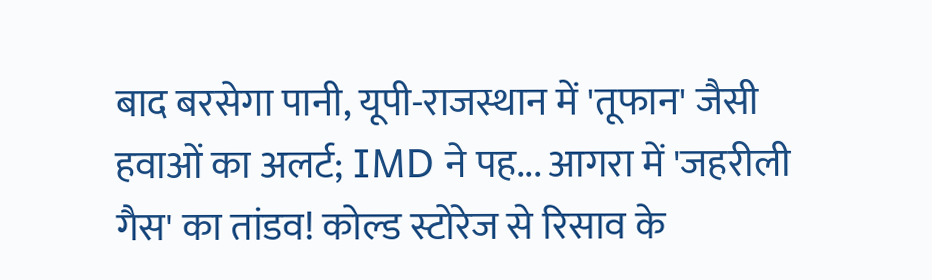बाद बरसेगा पानी, यूपी-राजस्थान में 'तूफान' जैसी हवाओं का अलर्ट; IMD ने पह... आगरा में 'जहरीली गैस' का तांडव! कोल्ड स्टोरेज से रिसाव के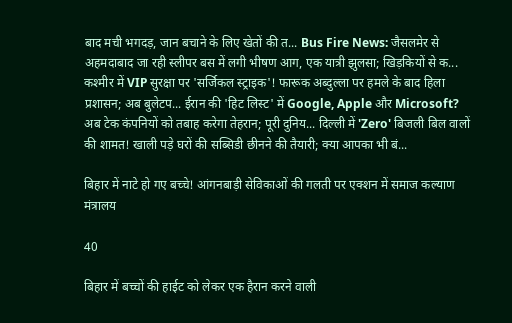बाद मची भगदड़, जान बचाने के लिए खेतों की त... Bus Fire News: जैसलमेर से अहमदाबाद जा रही स्लीपर बस में लगी भीषण आग, एक यात्री झुलसा; खिड़कियों से क... कश्मीर में VIP सुरक्षा पर 'सर्जिकल स्ट्राइक'! फारूक अब्दुल्ला पर हमले के बाद हिला प्रशासन; अब बुलेटप... ईरान की 'हिट लिस्ट' में Google, Apple और Microsoft? अब टेक कंपनियों को तबाह करेगा तेहरान; पूरी दुनिय... दिल्ली में 'Zero' बिजली बिल वालों की शामत! खाली पड़े घरों की सब्सिडी छीनने की तैयारी; क्या आपका भी बं...

बिहार में नाटे हो गए बच्चे! आंगनबाड़ी सेविकाओं की गलती पर एक्शन में समाज कल्याण मंत्रालय

40

बिहार में बच्चों की हाईट को लेकर एक हैरान करने वाली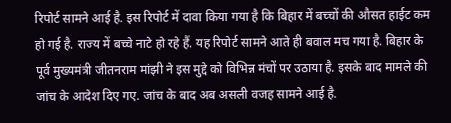रिपोर्ट सामने आई है. इस रिपोर्ट में दावा किया गया है कि बिहार में बच्चों की औसत हाईट कम हो गई है. राज्य में बच्चे नाटे हो रहे हैं. यह रिपोर्ट सामने आते ही बवाल मच गया है. बिहार के पूर्व मुख्यमंत्री जीतनराम मांझी ने इस मुद्दे को विभिन्न मंचों पर उठाया है. इसके बाद मामले की जांच के आदेश दिए गए. जांच के बाद अब असली वजह सामने आई है.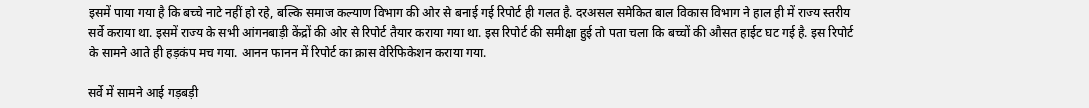इसमें पाया गया है कि बच्चे नाटे नहीं हो रहे, बल्कि समाज कल्याण विभाग की ओर से बनाई गई रिपोर्ट ही गलत है. दरअसल समेकित बाल विकास विभाग ने हाल ही में राज्य स्तरीय सर्वे कराया था. इसमें राज्य के सभी आंगनबाड़ी केंद्रों की ओर से रिपोर्ट तैयार कराया गया था. इस रिपोर्ट की समीक्षा हुई तो पता चला कि बच्चों की औसत हाईट घट गई है. इस रिपोर्ट के सामने आते ही हड़कंप मच गया. आनन फानन में रिपोर्ट का क्रास वेरिफिकेशन कराया गया.

सर्वे में सामने आई गड़बड़ी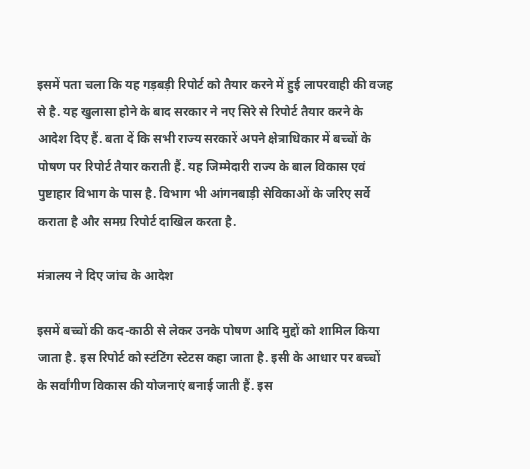इसमें पता चला कि यह गड़बड़ी रिपोर्ट को तैयार करने में हुई लापरवाही की वजह से है. यह खुलासा होने के बाद सरकार ने नए सिरे से रिपोर्ट तैयार करने के आदेश दिए हैं. बता दें कि सभी राज्य सरकारें अपने क्षेत्राधिकार में बच्चों के पोषण पर रिपोर्ट तैयार कराती हैं. यह जिम्मेदारी राज्य के बाल विकास एवं पुष्टाहार विभाग के पास है. विभाग भी आंगनबाड़ी सेविकाओं के जरिए सर्वे कराता है और समग्र रिपोर्ट दाखिल करता है.

मंत्रालय ने दिए जांच के आदेश

इसमें बच्चों की कद-काठी से लेकर उनके पोषण आदि मुद्दों को शामिल किया जाता है. इस रिपोर्ट को स्टंटिंग स्टेटस कहा जाता है. इसी के आधार पर बच्चों के सर्वांगीण विकास की योजनाएं बनाई जाती हैं. इस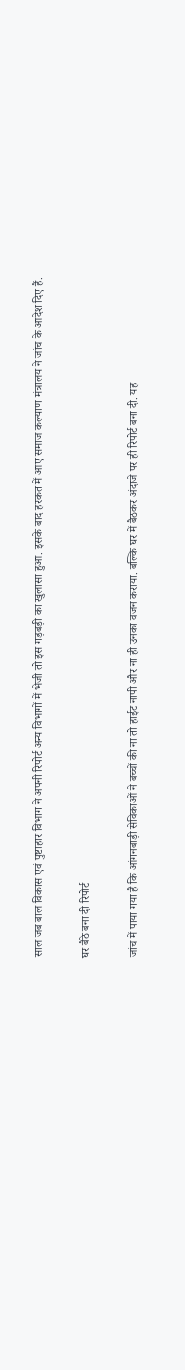साल जब बाल विकास एवं पुष्टाहार विभाग ने अपनी रिपोर्ट अन्य विभागों में भेजी तो इस गड़बड़ी का खुलासा हुआ. इसके बाद हरकत में आए समाज कल्याण मंत्रालय ने जांच के आदेश दिए हैं.

घर बैठे बना दी रिपोर्ट

जांच में पाया गया है कि आंगनबाड़ी सेविकाओं ने बच्चों की ना तो हाईट नापी और ना ही उनका वजन कराया. बल्कि घर में बैठकर अंदाजे पर ही रिपोर्ट बना दी. यह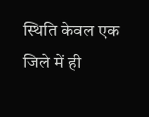स्थिति केवल एक जिले में ही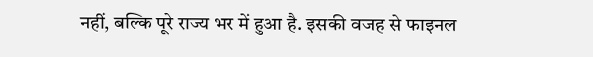नहीं, बल्कि पूरे राज्य भर में हुआ है. इसकी वजह से फाइनल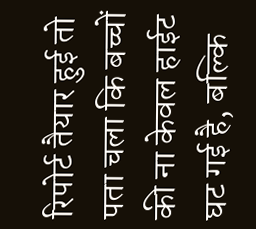रिपोर्ट तैयार हुई तो पता चला कि बच्चों की ना केवल हाईट घट गई है, बल्कि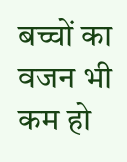बच्चों का वजन भी कम हो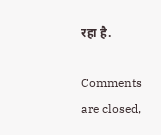रहा है.

Comments are closed,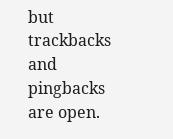but trackbacks and pingbacks are open.